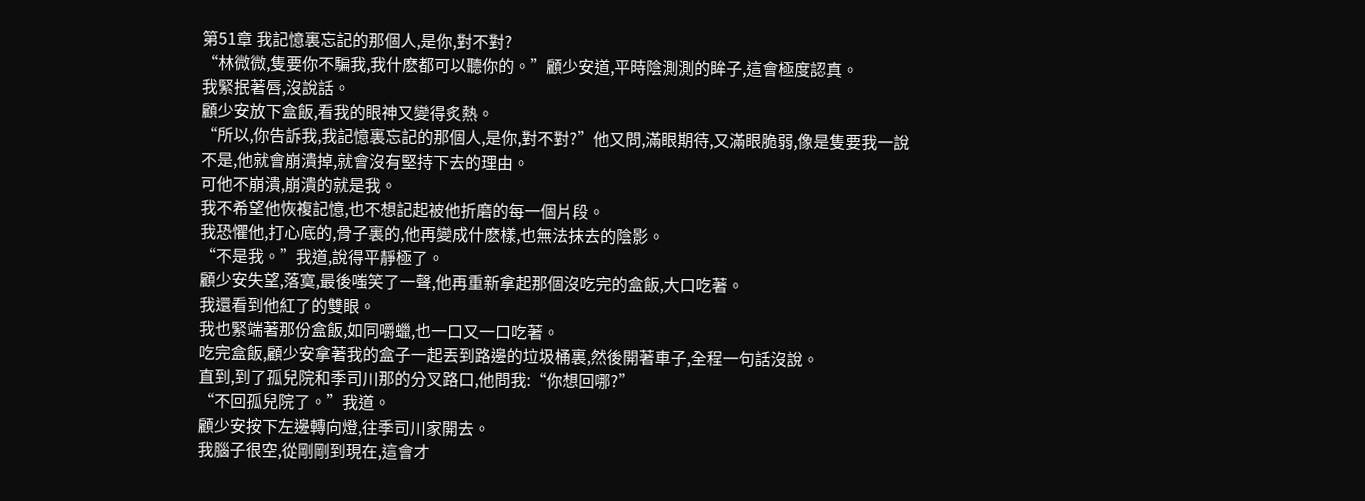第51章 我記憶裏忘記的那個人,是你,對不對?
“林微微,隻要你不騙我,我什麽都可以聽你的。”顧少安道,平時陰測測的眸子,這會極度認真。
我緊抿著唇,沒說話。
顧少安放下盒飯,看我的眼神又變得炙熱。
“所以,你告訴我,我記憶裏忘記的那個人,是你,對不對?”他又問,滿眼期待,又滿眼脆弱,像是隻要我一說不是,他就會崩潰掉,就會沒有堅持下去的理由。
可他不崩潰,崩潰的就是我。
我不希望他恢複記憶,也不想記起被他折磨的每一個片段。
我恐懼他,打心底的,骨子裏的,他再變成什麽樣,也無法抹去的陰影。
“不是我。”我道,說得平靜極了。
顧少安失望,落寞,最後嗤笑了一聲,他再重新拿起那個沒吃完的盒飯,大口吃著。
我還看到他紅了的雙眼。
我也緊端著那份盒飯,如同嚼蠟,也一口又一口吃著。
吃完盒飯,顧少安拿著我的盒子一起丟到路邊的垃圾桶裏,然後開著車子,全程一句話沒說。
直到,到了孤兒院和季司川那的分叉路口,他問我:“你想回哪?”
“不回孤兒院了。”我道。
顧少安按下左邊轉向燈,往季司川家開去。
我腦子很空,從剛剛到現在,這會才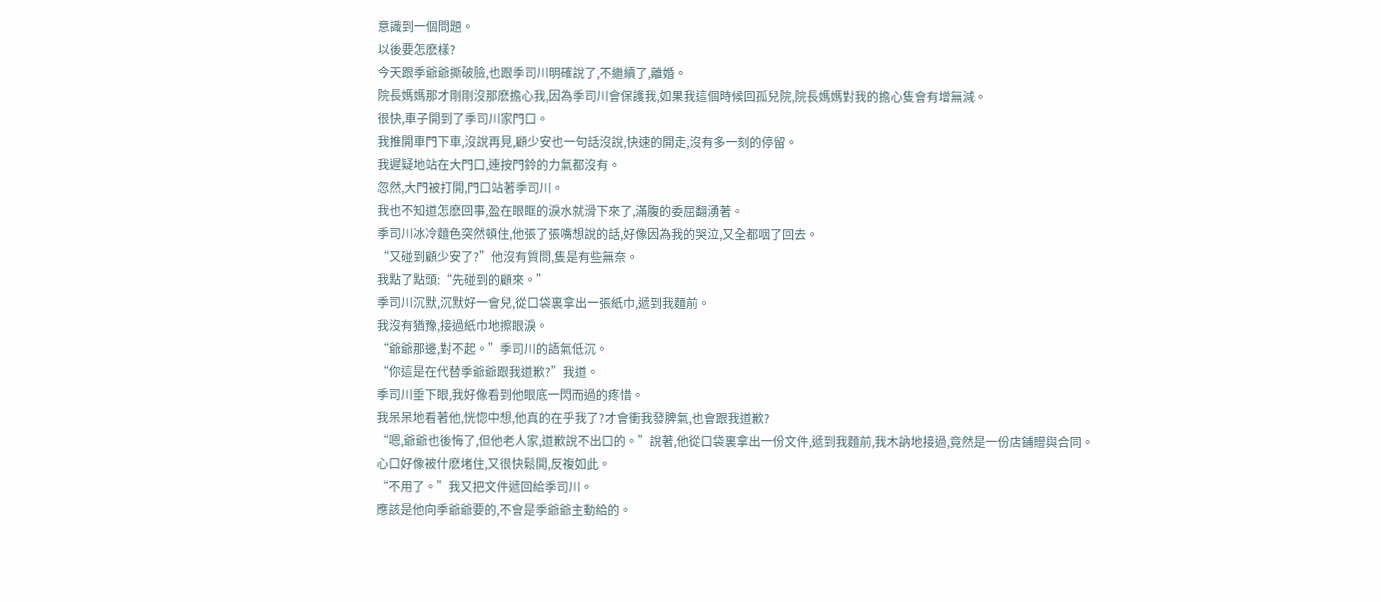意識到一個問題。
以後要怎麽樣?
今天跟季爺爺撕破臉,也跟季司川明確說了,不繼續了,離婚。
院長媽媽那才剛剛沒那麽擔心我,因為季司川會保護我,如果我這個時候回孤兒院,院長媽媽對我的擔心隻會有增無減。
很快,車子開到了季司川家門口。
我推開車門下車,沒說再見,顧少安也一句話沒說,快速的開走,沒有多一刻的停留。
我遲疑地站在大門口,連按門鈴的力氣都沒有。
忽然,大門被打開,門口站著季司川。
我也不知道怎麽回事,盈在眼眶的淚水就滑下來了,滿腹的委屈翻湧著。
季司川冰冷麵色突然頓住,他張了張嘴想說的話,好像因為我的哭泣,又全都咽了回去。
“又碰到顧少安了?”他沒有質問,隻是有些無奈。
我點了點頭:“先碰到的顧來。”
季司川沉默,沉默好一會兒,從口袋裏拿出一張紙巾,遞到我麵前。
我沒有猶豫,接過紙巾地擦眼淚。
“爺爺那邊,對不起。”季司川的語氣低沉。
“你這是在代替季爺爺跟我道歉?”我道。
季司川垂下眼,我好像看到他眼底一閃而過的疼惜。
我呆呆地看著他,恍惚中想,他真的在乎我了?才會衝我發脾氣,也會跟我道歉?
“嗯,爺爺也後悔了,但他老人家,道歉說不出口的。”說著,他從口袋裏拿出一份文件,遞到我麵前,我木訥地接過,竟然是一份店鋪贈與合同。
心口好像被什麽堵住,又很快鬆開,反複如此。
“不用了。”我又把文件遞回給季司川。
應該是他向季爺爺要的,不會是季爺爺主動給的。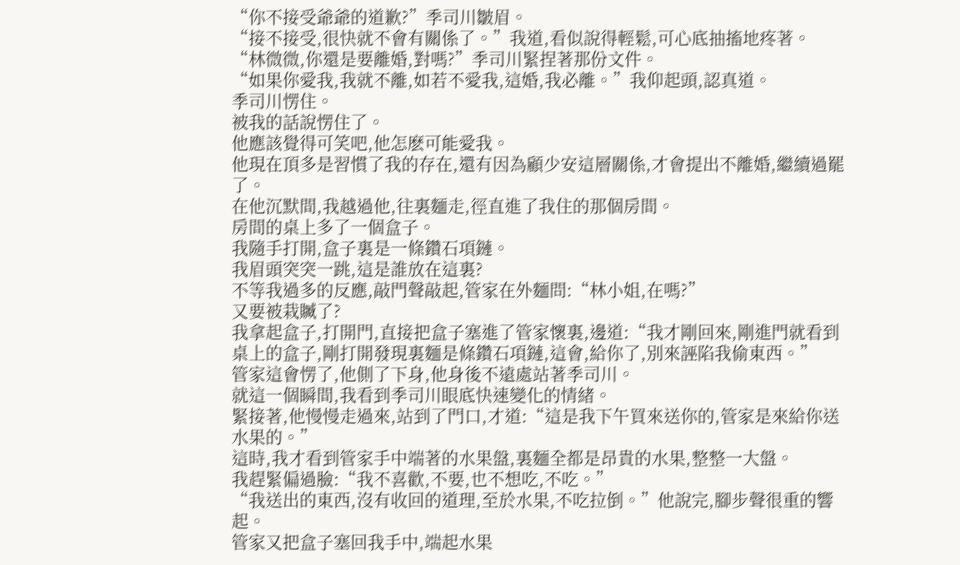“你不接受爺爺的道歉?”季司川皺眉。
“接不接受,很快就不會有關係了。”我道,看似說得輕鬆,可心底抽搐地疼著。
“林微微,你還是要離婚,對嗎?”季司川緊捏著那份文件。
“如果你愛我,我就不離,如若不愛我,這婚,我必離。”我仰起頭,認真道。
季司川愣住。
被我的話說愣住了。
他應該覺得可笑吧,他怎麽可能愛我。
他現在頂多是習慣了我的存在,還有因為顧少安這層關係,才會提出不離婚,繼續過罷了。
在他沉默間,我越過他,往裏麵走,徑直進了我住的那個房間。
房間的桌上多了一個盒子。
我隨手打開,盒子裏是一條鑽石項鏈。
我眉頭突突一跳,這是誰放在這裏?
不等我過多的反應,敲門聲敲起,管家在外麵問:“林小姐,在嗎?”
又要被栽贓了?
我拿起盒子,打開門,直接把盒子塞進了管家懷裏,邊道:“我才剛回來,剛進門就看到桌上的盒子,剛打開發現裏麵是條鑽石項鏈,這會,給你了,別來誣陷我偷東西。”
管家這會愣了,他側了下身,他身後不遠處站著季司川。
就這一個瞬間,我看到季司川眼底快速變化的情緒。
緊接著,他慢慢走過來,站到了門口,才道:“這是我下午買來送你的,管家是來給你送水果的。”
這時,我才看到管家手中端著的水果盤,裏麵全都是昂貴的水果,整整一大盤。
我趕緊偏過臉:“我不喜歡,不要,也不想吃,不吃。”
“我送出的東西,沒有收回的道理,至於水果,不吃拉倒。”他說完,腳步聲很重的響起。
管家又把盒子塞回我手中,端起水果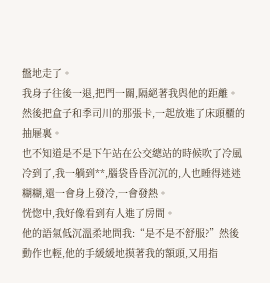盤地走了。
我身子往後一退,把門一關,隔絕著我與他的距離。
然後把盒子和季司川的那張卡,一起放進了床頭櫃的抽屜裏。
也不知道是不是下午站在公交總站的時候吹了冷風冷到了,我一躺到**,腦袋昏昏沉沉的,人也睡得迷迷糊糊,還一會身上發冷,一會發熱。
恍惚中,我好像看到有人進了房間。
他的語氣低沉溫柔地問我:“是不是不舒服?”然後動作也輕,他的手緩緩地摸著我的額頭,又用指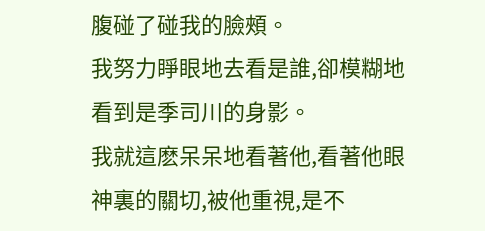腹碰了碰我的臉頰。
我努力睜眼地去看是誰,卻模糊地看到是季司川的身影。
我就這麽呆呆地看著他,看著他眼神裏的關切,被他重視,是不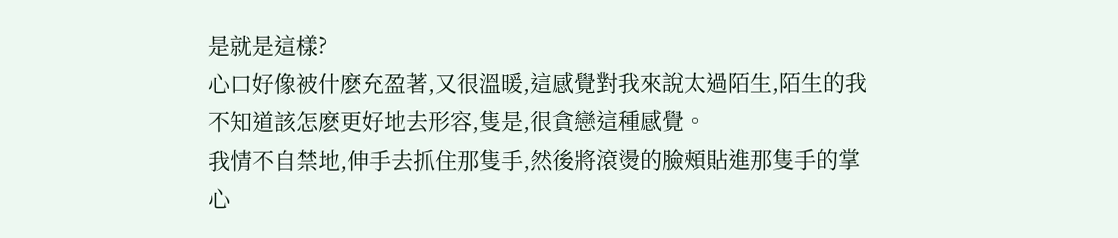是就是這樣?
心口好像被什麽充盈著,又很溫暖,這感覺對我來說太過陌生,陌生的我不知道該怎麽更好地去形容,隻是,很貪戀這種感覺。
我情不自禁地,伸手去抓住那隻手,然後將滾燙的臉頰貼進那隻手的掌心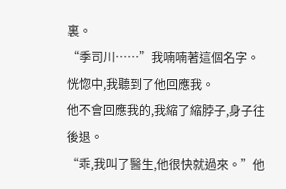裏。
“季司川……”我喃喃著這個名字。
恍惚中,我聽到了他回應我。
他不會回應我的,我縮了縮脖子,身子往後退。
“乖,我叫了醫生,他很快就過來。”他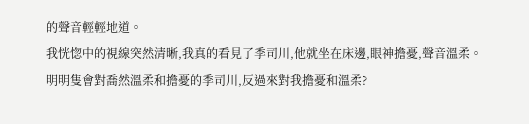的聲音輕輕地道。
我恍惚中的視線突然清晰,我真的看見了季司川,他就坐在床邊,眼神擔憂,聲音溫柔。
明明隻會對喬然溫柔和擔憂的季司川,反過來對我擔憂和溫柔?